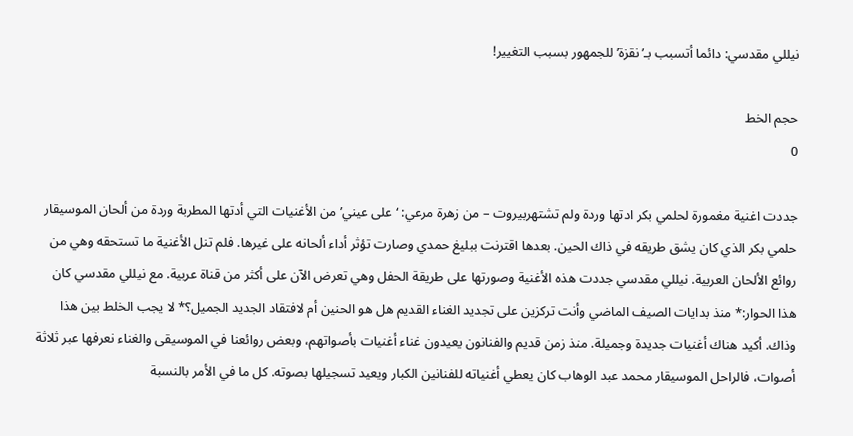نيللي مقدسي: دائما أتسبب بـ’نقزة’ للجمهور بسبب التغيير!

حجم الخط
0

جددت اغنية مغمورة لحلمي بكر ادتها وردة ولم تشتهربيروت – من زهرة مرعي: ‘على عيني’ من الأغنيات التي أدتها المطربة وردة من ألحان الموسيقار حلمي بكر الذي كان يشق طريقه في ذاك الحين. بعدها اقترنت ببليغ حمدي وصارت تؤثر أداء ألحانه على غيرها. فلم تنل الأغنية ما تستحقه وهي من روائع الألحان العربية. نيللي مقدسي جددت هذه الأغنية وصورتها على طريقة الحفل وهي تعرض الآن على أكثر من قناة عربية. مع نيللي مقدسي كان هذا الحوار:* منذ بدايات الصيف الماضي وأنت تركزين على تجديد الغناء القديم هل هو الحنين أم لافتقاد الجديد الجميل؟* لا يجب الخلط بين هذا وذاك. أكيد هناك أغنيات جديدة وجميلة. منذ زمن قديم والفنانون يعيدون غناء أغنيات بأصواتهم، وبعض روائعنا في الموسيقى والغناء نعرفها عبر ثلاثة أصوات، فالراحل الموسيقار محمد عبد الوهاب كان يعطي أغنياته للفنانين الكبار ويعيد تسجيلها بصوته. كل ما في الأمر بالنسبة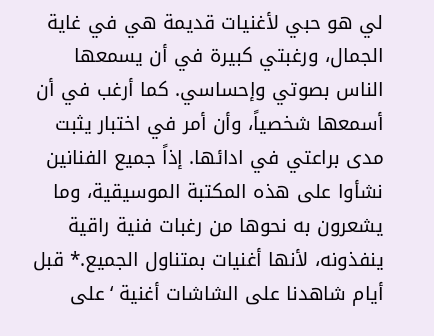لي هو حبي لأغنيات قديمة هي في غاية الجمال، ورغبتي كبيرة في أن يسمعها الناس بصوتي وإحساسي. كما أرغب في أن أسمعها شخصياً، وأن أمر في اختبار يثبت مدى براعتي في ادائها. إذاً جميع الفنانين نشأوا على هذه المكتبة الموسيقية، وما يشعرون به نحوها من رغبات فنية راقية ينفذونه، لأنها أغنيات بمتناول الجميع.* قبل أيام شاهدنا على الشاشات أغنية ‘على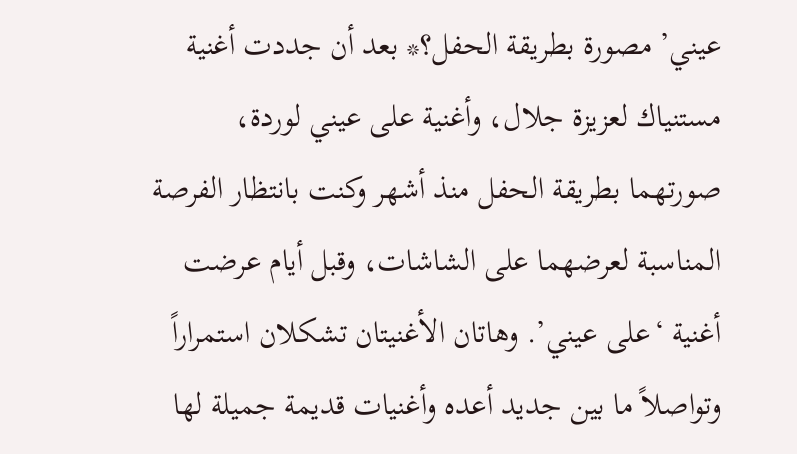عيني’ مصورة بطريقة الحفل؟* بعد أن جددت أغنية مستنياك لعزيزة جلال، وأغنية على عيني لوردة، صورتهما بطريقة الحفل منذ أشهر وكنت بانتظار الفرصة المناسبة لعرضهما على الشاشات، وقبل أيام عرضت أغنية ‘على عيني’. وهاتان الأغنيتان تشكلان استمراراً وتواصلاً ما بين جديد أعده وأغنيات قديمة جميلة لها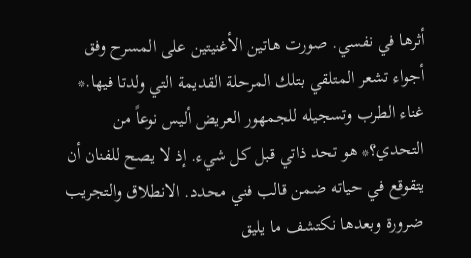أثرها في نفسي. صورت هاتين الأغنيتين على المسرح وفق أجواء تشعر المتلقي بتلك المرحلة القديمة التي ولدتا فيها.* غناء الطرب وتسجيله للجمهور العريض أليس نوعاً من التحدي؟* هو تحد ذاتي قبل كل شيء. إذ لا يصح للفنان أن يتقوقع في حياته ضمن قالب فني محدد. الانطلاق والتجريب ضرورة وبعدها نكتشف ما يليق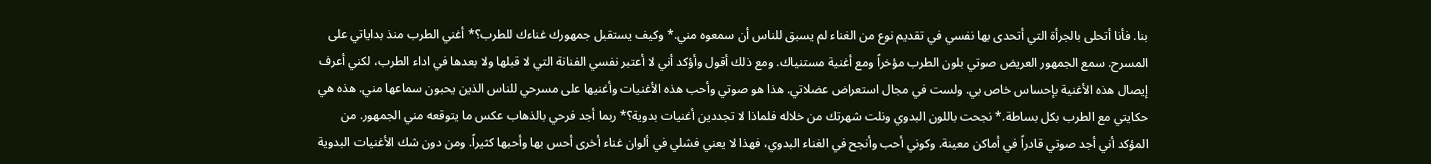بنا. فأنا أتحلى بالجرأة التي أتحدى بها نفسي في تقديم نوع من الغناء لم يسبق للناس أن سمعوه مني.* وكيف يستقبل جمهورك غناءك للطرب؟* أغني الطرب منذ بداياتي على المسرح. سمع الجمهور العريض صوتي بلون الطرب مؤخراً ومع أغنية مستنياك. ومع ذلك أقول وأؤكد أني لا أعتبر نفسي الفنانة التي لا قبلها ولا بعدها في اداء الطرب، لكني أعرف إيصال هذه الأغنية بإحساس خاص بي. ولست في مجال استعراض عضلاتي. هذا هو صوتي وأحب هذه الأغنيات وأغنيها على مسرحي للناس الذين يحبون سماعها مني. هذه هي حكايتي مع الطرب بكل بساطة.* نجحت باللون البدوي ونلت شهرتك من خلاله فلماذا لا تجددين أغنيات بدوية؟* ربما أجد فرحي بالذهاب عكس ما يتوقعه مني الجمهور. من المؤكد أني أجد صوتي قادراً في أماكن معينة. وكوني أحب وأنجح في الغناء البدوي، فهذا لا يعني فشلي في ألوان غناء أخرى أحس بها وأحبها كثيراً. ومن دون شك الأغنيات البدوية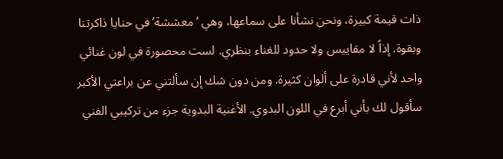ذات قيمة كبيرة، ونحن نشأنا على سماعها، وهي ‘معششة’ في حنايا ذاكرتنا وبقوة. إذاً لا مقاييس ولا حدود للغناء بنظري. لست محصورة في لون غنائي واحد لأني قادرة على ألوان كثيرة. ومن دون شك إن سألتني عن براعتي الأكبر سأقول لك بأني أبرع في اللون البدوي. الأغنية البدوية جزء من تركيبي الفني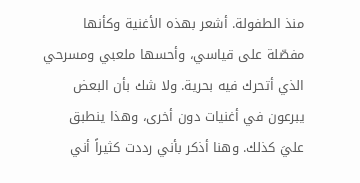منذ الطفولة. أشعر بهذه الأغنية وكأنها مفصّلة على قياسي، وأحسها ملعبي ومسرحي الذي أتحرك فيه بحرية. ولا شك بأن البعض يبرعون في أغنيات دون أخرى، وهذا ينطبق عليَ كذلك. وهنا أذكر بأني رددت كثيراً أني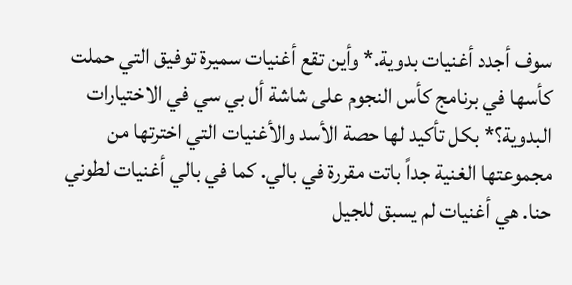سوف أجدد أغنيات بدوية.* وأين تقع أغنيات سميرة توفيق التي حملت كأسها في برنامج كأس النجوم على شاشة أل بي سي في الاختيارات البدوية؟* بكل تأكيد لها حصة الأسد والأغنيات التي اخترتها من مجموعتها الغنية جداً باتت مقررة في بالي. كما في بالي أغنيات لطوني حنا. هي أغنيات لم يسبق للجيل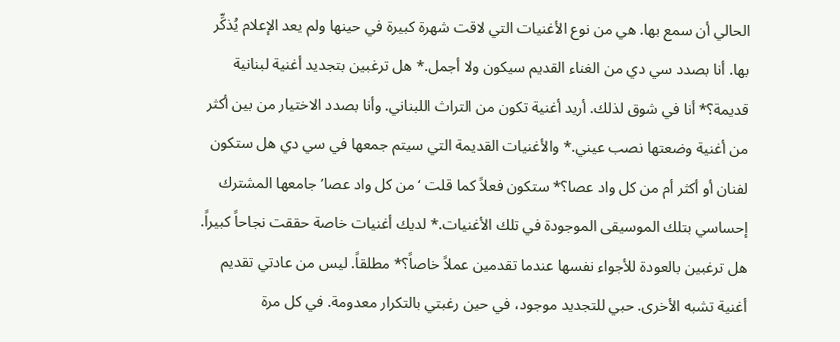الحالي أن سمع بها. هي من نوع الأغنيات التي لاقت شهرة كبيرة في حينها ولم يعد الإعلام يُذكِّر بها. أنا بصدد سي دي من الغناء القديم سيكون ولا أجمل.* هل ترغبين بتجديد أغنية لبنانية قديمة؟* أنا في شوق لذلك. أريد أغنية تكون من التراث اللبناني. وأنا بصدد الاختيار من بين أكثر من أغنية وضعتها نصب عيني.* والأغنيات القديمة التي سيتم جمعها في سي دي هل ستكون لفنان أو أكثر أم من كل واد عصا؟* ستكون فعلاً كما قلت ‘من كل واد عصا’ جامعها المشترك إحساسي بتلك الموسيقى الموجودة في تلك الأغنيات.* لديك أغنيات خاصة حققت نجاحاً كبيراً. هل ترغبين بالعودة للأجواء نفسها عندما تقدمين عملاً خاصاً؟* مطلقاً. ليس من عادتي تقديم أغنية تشبه الأخرى. حبي للتجديد موجود، في حين رغبتي بالتكرار معدومة. في كل مرة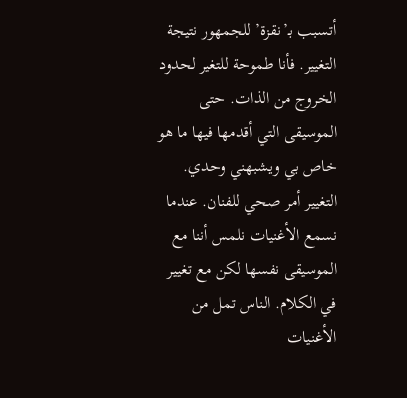أتسبب بـ’نقزة’ للجمهور نتيجة التغيير. فأنا طموحة للتغير لحدود الخروج من الذات. حتى الموسيقى التي أقدمها فيها ما هو خاص بي ويشبهني وحدي. التغيير أمر صحي للفنان. عندما نسمع الأغنيات نلمس أننا مع الموسيقى نفسها لكن مع تغيير في الكلام. الناس تمل من الأغنيات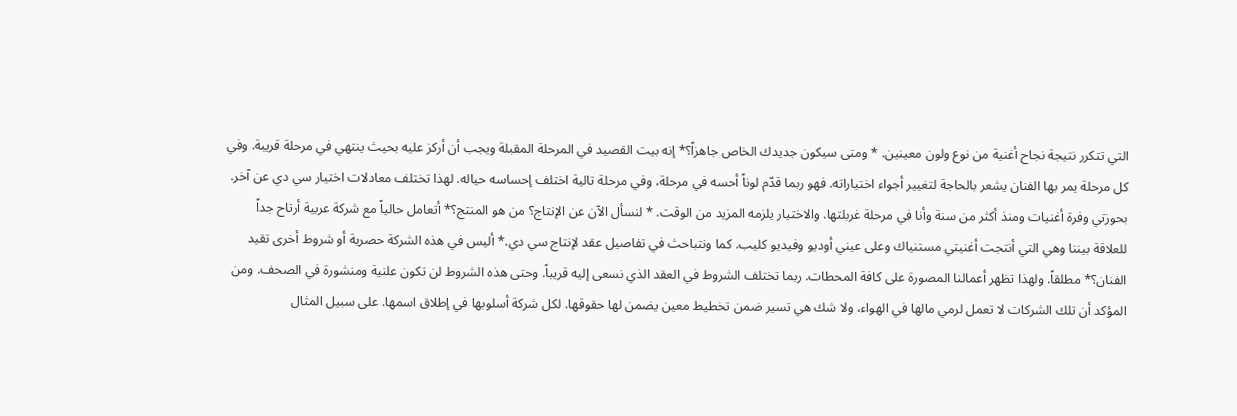التي تتكرر نتيجة نجاح أغنية من نوع ولون معينين. * ومتى سيكون جديدك الخاص جاهزاً؟* إنه بيت القصيد في المرحلة المقبلة ويجب أن أركز عليه بحيث ينتهي في مرحلة قريبة. وفي كل مرحلة يمر بها الفنان يشعر بالحاجة لتغيير أجواء اختياراته. فهو ربما قدّم لوناً أحسه في مرحلة، وفي مرحلة تالية اختلف إحساسه حياله. لهذا تختلف معادلات اختيار سي دي عن آخر. بحوزتي وفرة أغنيات ومنذ أكثر من سنة وأنا في مرحلة غربلتها. والاختيار يلزمه المزيد من الوقت. * لنسأل الآن عن الإنتاج؟ من هو المنتج؟* أتعامل حالياً مع شركة عربية أرتاح جداً للعلاقة بيننا وهي التي أنتجت أغنيتي مستنياك وعلى عيني أوديو وفيديو كليب. كما ونتباحث في تفاصيل عقد لإنتاج سي دي.* أليس في هذه الشركة حصرية أو شروط أخرى تقيد الفنان؟* مطلقاً. ولهذا تظهر أعمالنا المصورة على كافة المحطات. ربما تختلف الشروط في العقد الذي نسعى إليه قريباً. وحتى هذه الشروط لن تكون علنية ومنشورة في الصحف. ومن المؤكد أن تلك الشركات لا تعمل لرمي مالها في الهواء، ولا شك هي تسير ضمن تخطيط معين يضمن لها حقوقها. لكل شركة أسلوبها في إطلاق اسمها. على سبيل المثال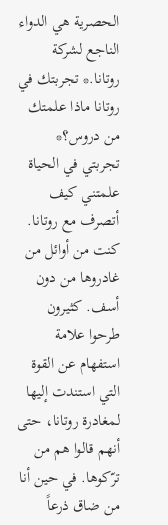الحصرية هي الدواء الناجع لشركة روتانا.* تجربتك في روتانا ماذا علمتك من دروس؟* تجربتي في الحياة علمتني كيف أتصرف مع روتانا. كنت من أوائل من غادروها من دون أسف. كثيرون طرحوا علامة استفهام عن القوة التي استندت إليها لمغادرة روتانا، حتى أنهم قالوا هم من ترّكوها. في حين أنا من ضاق ذرعاً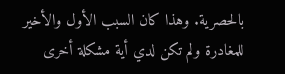بالحصرية. وهذا كان السبب الأول والأخير للمغادرة ولم تكن لدي أية مشكلة أخرى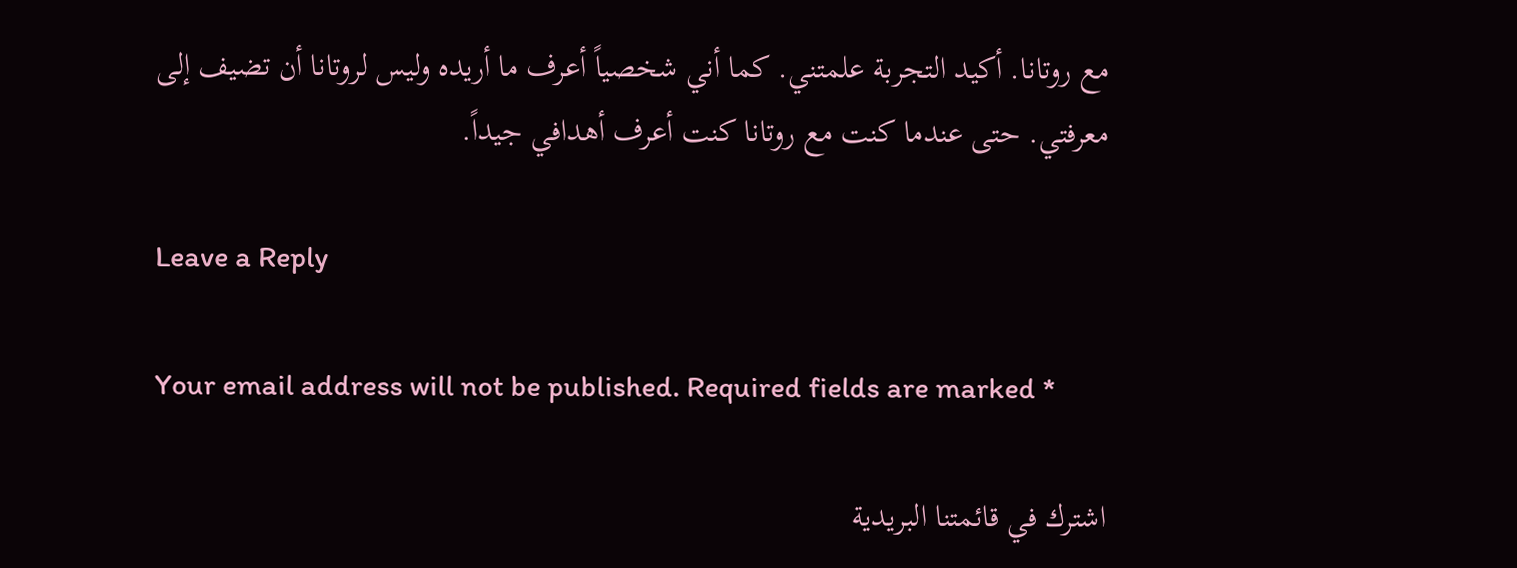مع روتانا. أكيد التجربة علمتني. كما أني شخصياً أعرف ما أريده وليس لروتانا أن تضيف إلى معرفتي. حتى عندما كنت مع روتانا كنت أعرف أهدافي جيداً.

Leave a Reply

Your email address will not be published. Required fields are marked *

اشترك في قائمتنا البريدية